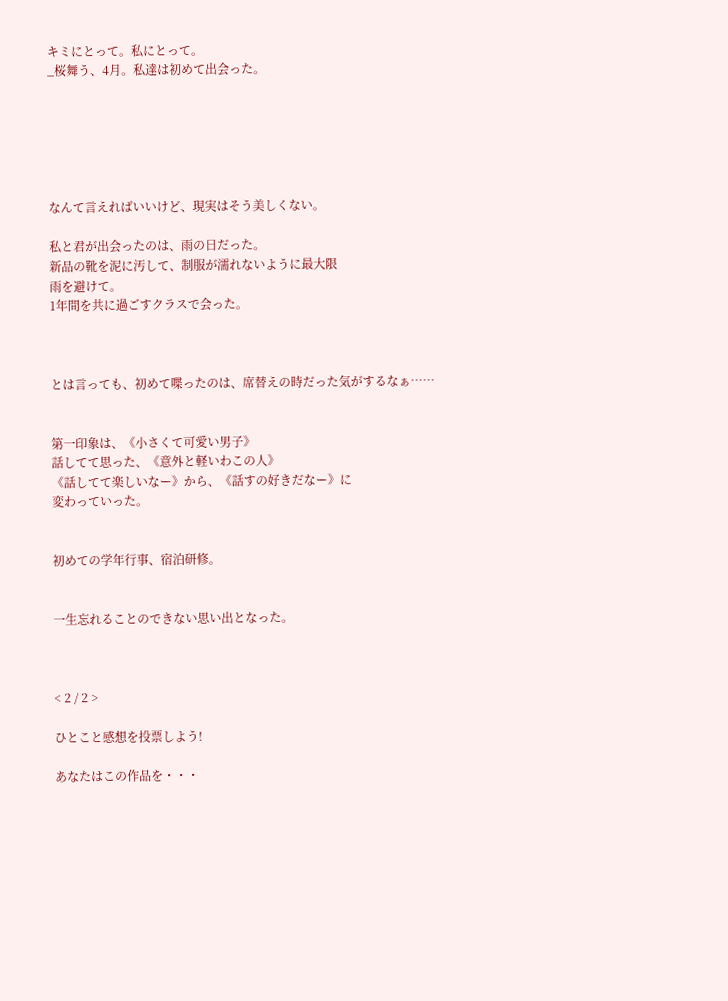キミにとって。私にとって。
_桜舞う、4月。私達は初めて出会った。






なんて言えればいいけど、現実はそう美しくない。

私と君が出会ったのは、雨の日だった。
新品の靴を泥に汚して、制服が濡れないように最大限
雨を避けて。
1年間を共に過ごすクラスで会った。



とは言っても、初めて喋ったのは、席替えの時だった気がするなぁ……


第一印象は、《小さくて可愛い男子》
話してて思った、《意外と軽いわこの人》
《話してて楽しいなー》から、《話すの好きだなー》に
変わっていった。


初めての学年行事、宿泊研修。


一生忘れることのできない思い出となった。



< 2 / 2 >

ひとこと感想を投票しよう!

あなたはこの作品を・・・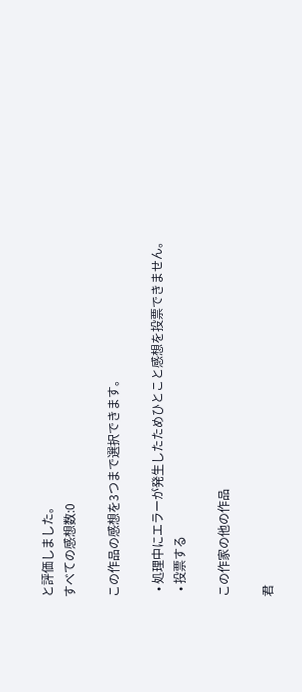と評価しました。
すべての感想数:0

この作品の感想を3つまで選択できます。

  • 処理中にエラーが発生したためひとこと感想を投票できません。
  • 投票する

この作家の他の作品

君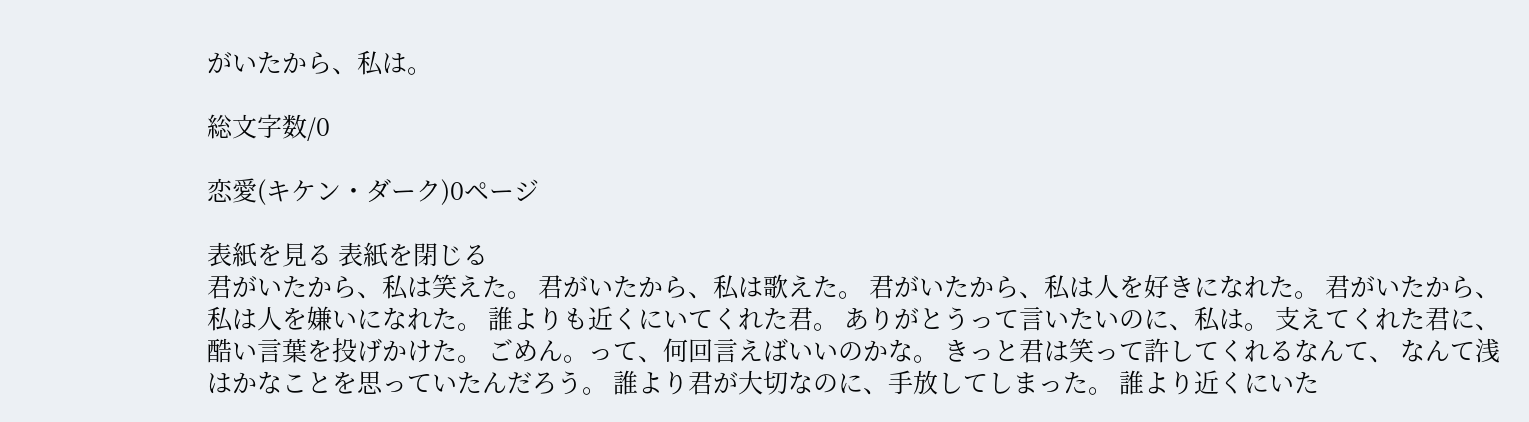がいたから、私は。

総文字数/0

恋愛(キケン・ダーク)0ページ

表紙を見る 表紙を閉じる
君がいたから、私は笑えた。 君がいたから、私は歌えた。 君がいたから、私は人を好きになれた。 君がいたから、私は人を嫌いになれた。 誰よりも近くにいてくれた君。 ありがとうって言いたいのに、私は。 支えてくれた君に、酷い言葉を投げかけた。 ごめん。って、何回言えばいいのかな。 きっと君は笑って許してくれるなんて、 なんて浅はかなことを思っていたんだろう。 誰より君が大切なのに、手放してしまった。 誰より近くにいた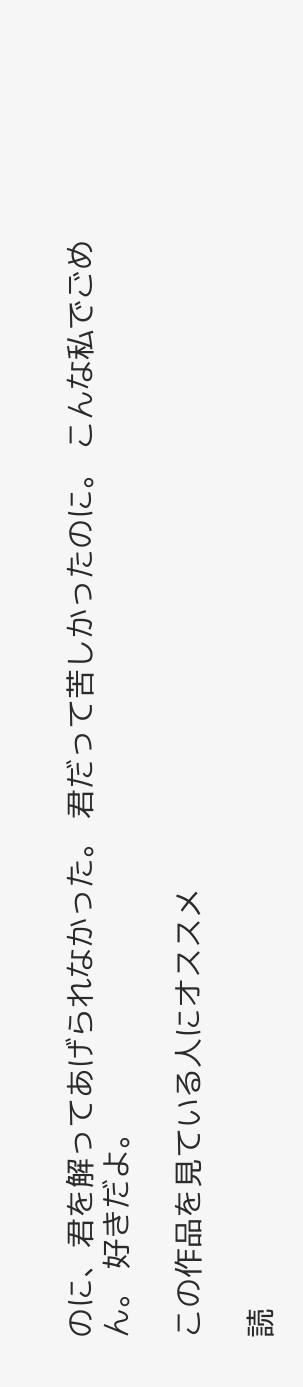のに、君を解ってあげられなかった。 君だって苦しかったのに。 こんな私でごめん。 好きだよ。

この作品を見ている人にオススメ

読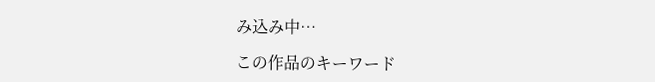み込み中…

この作品のキーワード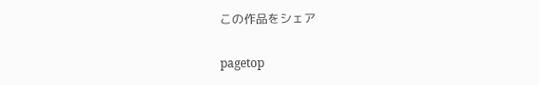この作品をシェア

pagetop